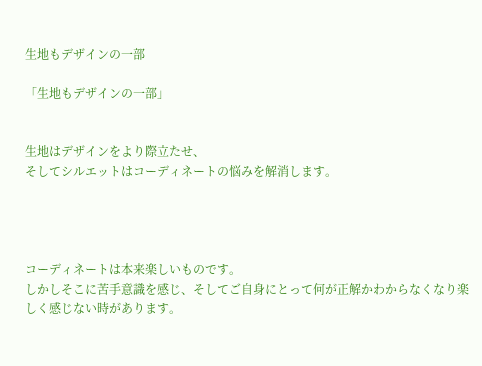生地もデザインの一部

「生地もデザインの一部」


生地はデザインをより際立たせ、
そしてシルエットはコーディネートの悩みを解消します。




コーディネートは本来楽しいものです。
しかしそこに苦手意識を感じ、そしてご自身にとって何が正解かわからなくなり楽しく感じない時があります。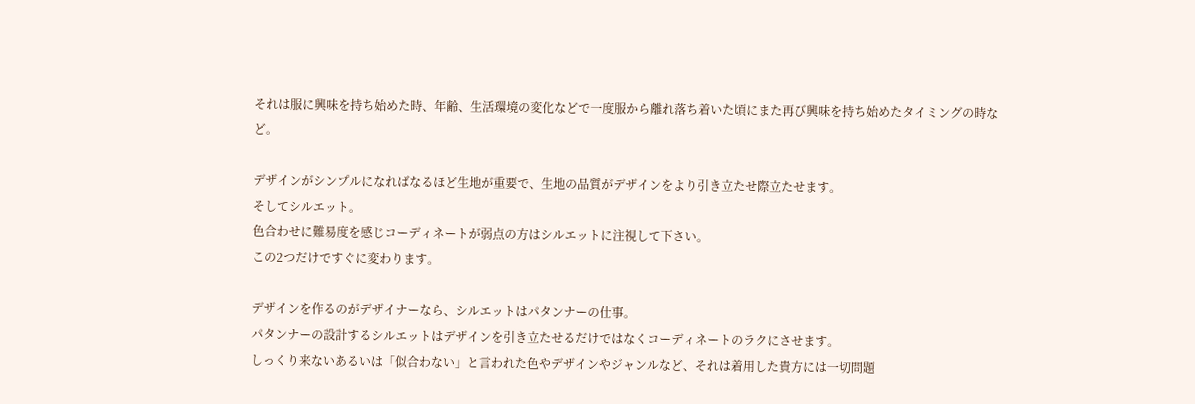それは服に興味を持ち始めた時、年齢、生活環境の変化などで一度服から離れ落ち着いた頃にまた再び興味を持ち始めたタイミングの時など。

デザインがシンプルになればなるほど生地が重要で、生地の品質がデザインをより引き立たせ際立たせます。
そしてシルエット。
色合わせに難易度を感じコーディネートが弱点の方はシルエットに注視して下さい。
この2つだけですぐに変わります。

デザインを作るのがデザイナーなら、シルエットはパタンナーの仕事。
パタンナーの設計するシルエットはデザインを引き立たせるだけではなくコーディネートのラクにさせます。
しっくり来ないあるいは「似合わない」と言われた色やデザインやジャンルなど、それは着用した貴方には一切問題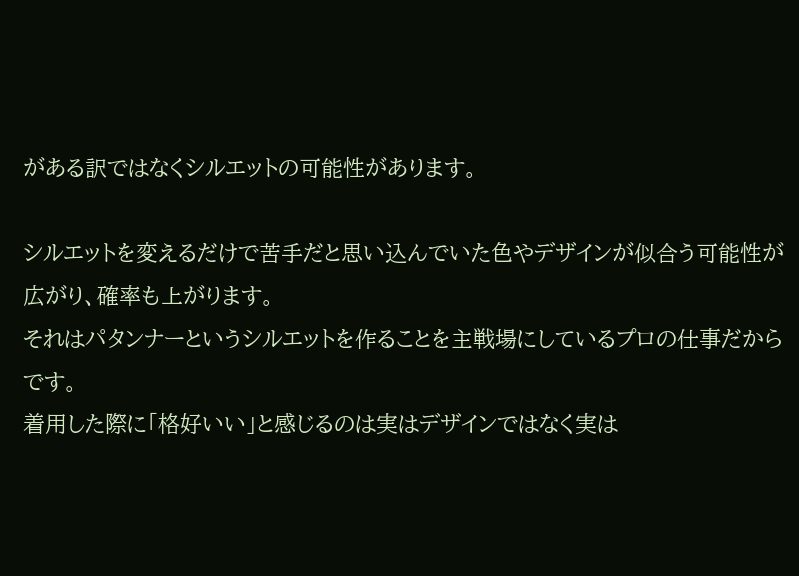がある訳ではなくシルエットの可能性があります。

シルエットを変えるだけで苦手だと思い込んでいた色やデザインが似合う可能性が広がり、確率も上がります。
それはパタンナーというシルエットを作ることを主戦場にしているプロの仕事だからです。
着用した際に「格好いい」と感じるのは実はデザインではなく実は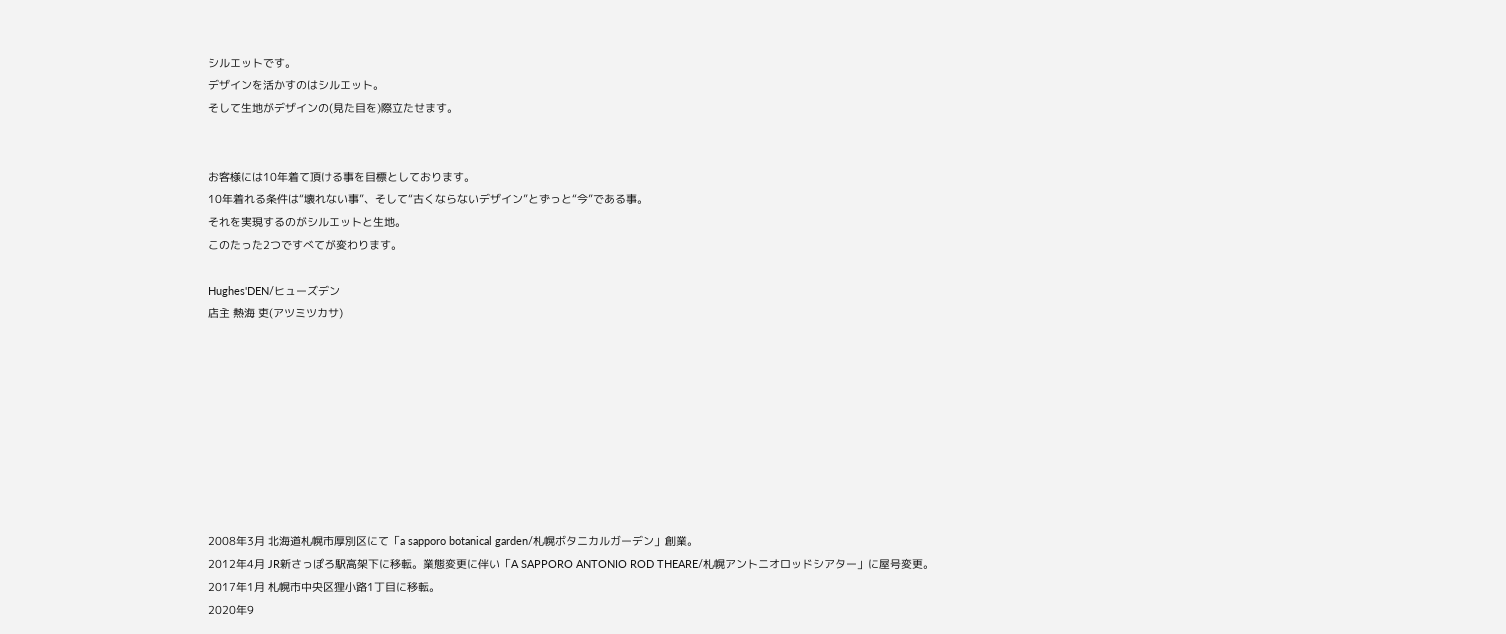シルエットです。
デザインを活かすのはシルエット。
そして生地がデザインの(見た目を)際立たせます。


お客様には10年着て頂ける事を目標としております。
10年着れる条件は“壊れない事”、そして“古くならないデザイン”とずっと“今”である事。
それを実現するのがシルエットと生地。
このたった2つですべてが変わります。

Hughes'DEN/ヒューズデン
店主 熱海 吏(アツミツカサ)









2008年3月 北海道札幌市厚別区にて「a sapporo botanical garden/札幌ボタニカルガーデン」創業。
2012年4月 JR新さっぽろ駅高架下に移転。業態変更に伴い「A SAPPORO ANTONIO ROD THEARE/札幌アントニオロッドシアター」に屋号変更。
2017年1月 札幌市中央区狸小路1丁目に移転。
2020年9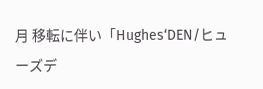月 移転に伴い「Hughes‘DEN/ヒューズデ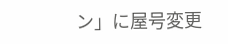ン」に屋号変更